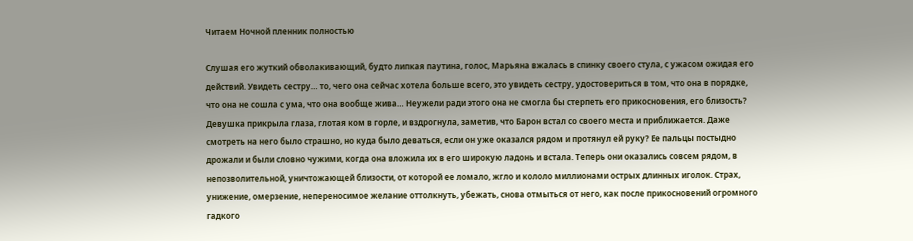Читаем Ночной пленник полностью

Слушая его жуткий обволакивающий, будто липкая паутина, голос, Марьяна вжалась в спинку своего стула, с ужасом ожидая его действий. Увидеть сестру… то, чего она сейчас хотела больше всего, это увидеть сестру, удостовериться в том, что она в порядке, что она не сошла с ума, что она вообще жива… Неужели ради этого она не смогла бы стерпеть его прикосновения, его близость? Девушка прикрыла глаза, глотая ком в горле, и вздрогнула, заметив, что Барон встал со своего места и приближается. Даже смотреть на него было страшно, но куда было деваться, если он уже оказался рядом и протянул ей руку? Ее пальцы постыдно дрожали и были словно чужими, когда она вложила их в его широкую ладонь и встала. Теперь они оказались совсем рядом, в непозволительной, уничтожающей близости, от которой ее ломало, жгло и кололо миллионами острых длинных иголок. Страх, унижение, омерзение, непереносимое желание оттолкнуть, убежать, снова отмыться от него, как после прикосновений огромного гадкого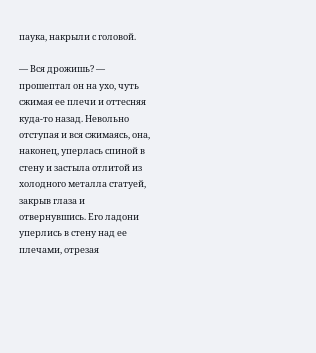паука, накрыли с головой.

— Вся дрожишь? — прошептал он на ухо, чуть сжимая ее плечи и оттесняя куда-то назад. Невольно отступая и вся сжимаясь, она, наконец, уперлась спиной в стену и застыла отлитой из холодного металла статуей, закрыв глаза и отвернувшись. Его ладони уперлись в стену над ее плечами, отрезая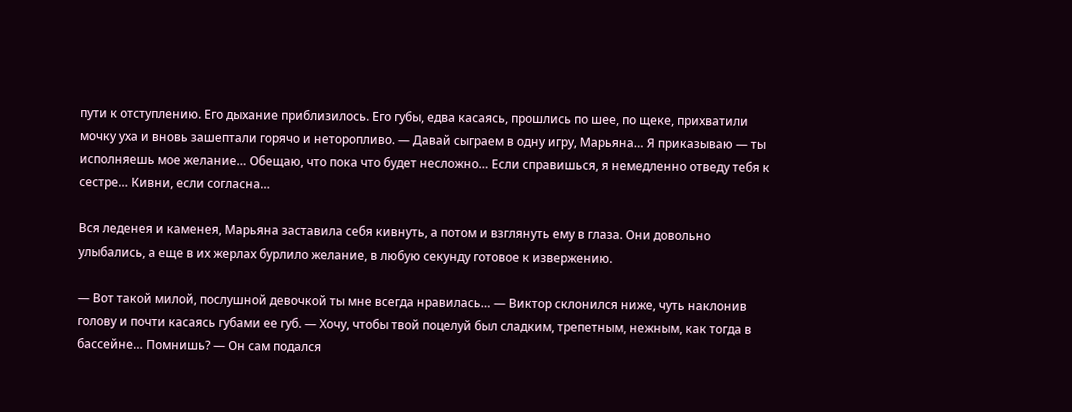пути к отступлению. Его дыхание приблизилось. Его губы, едва касаясь, прошлись по шее, по щеке, прихватили мочку уха и вновь зашептали горячо и неторопливо. — Давай сыграем в одну игру, Марьяна… Я приказываю — ты исполняешь мое желание… Обещаю, что пока что будет несложно… Если справишься, я немедленно отведу тебя к сестре… Кивни, если согласна…

Вся леденея и каменея, Марьяна заставила себя кивнуть, а потом и взглянуть ему в глаза. Они довольно улыбались, а еще в их жерлах бурлило желание, в любую секунду готовое к извержению.

— Вот такой милой, послушной девочкой ты мне всегда нравилась… — Виктор склонился ниже, чуть наклонив голову и почти касаясь губами ее губ. — Хочу, чтобы твой поцелуй был сладким, трепетным, нежным, как тогда в бассейне… Помнишь? — Он сам подался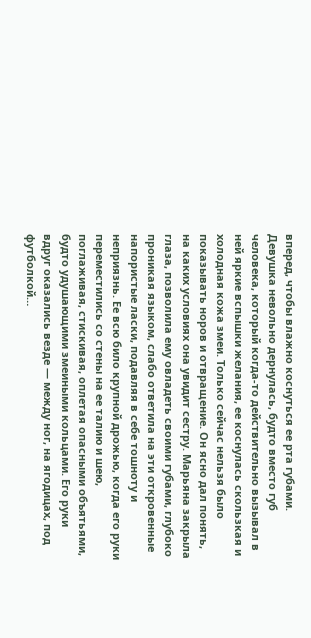вперед, чтобы влажно коснуться ее рта губами. Девушка невольно дернулась, будто вместо губ человека, который когда-то действительно вызывал в ней яркие вспышки желания, ее коснулась скользкая и холодная кожа змеи. Только сейчас нельзя было показывать норов и отвращение. Он ясно дал понять, на каких условиях она увидит сестру. Марьяна закрыла глаза, позволила ему овладеть своими губами, глубоко проникая языком, слабо ответила на эти откровенные напористые ласки, подавляя в себе тошноту и неприязнь. Ее всю било крупной дрожью, когда его руки переместились со стены на ее талию и шею, поглаживая, стискивая, оплетая опасными объятьями, будто удушающими змеиными кольцами. Его руки вдруг оказались везде — между ног, на ягодицах, под футболкой…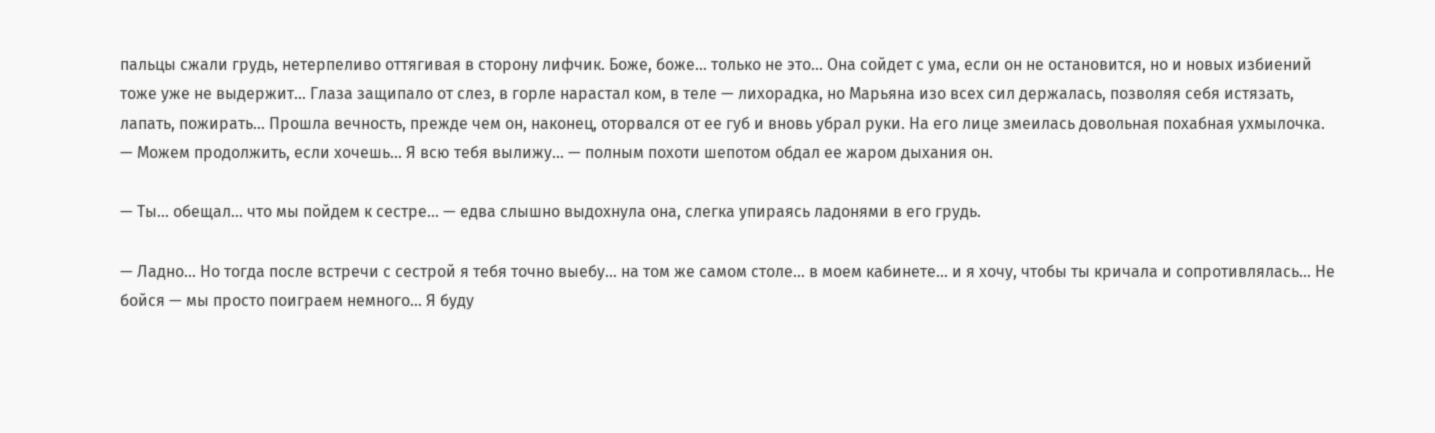пальцы сжали грудь, нетерпеливо оттягивая в сторону лифчик. Боже, боже… только не это… Она сойдет с ума, если он не остановится, но и новых избиений тоже уже не выдержит… Глаза защипало от слез, в горле нарастал ком, в теле — лихорадка, но Марьяна изо всех сил держалась, позволяя себя истязать, лапать, пожирать… Прошла вечность, прежде чем он, наконец, оторвался от ее губ и вновь убрал руки. На его лице змеилась довольная похабная ухмылочка. — Можем продолжить, если хочешь… Я всю тебя вылижу… — полным похоти шепотом обдал ее жаром дыхания он.

— Ты… обещал… что мы пойдем к сестре… — едва слышно выдохнула она, слегка упираясь ладонями в его грудь.

— Ладно… Но тогда после встречи с сестрой я тебя точно выебу… на том же самом столе… в моем кабинете… и я хочу, чтобы ты кричала и сопротивлялась… Не бойся — мы просто поиграем немного… Я буду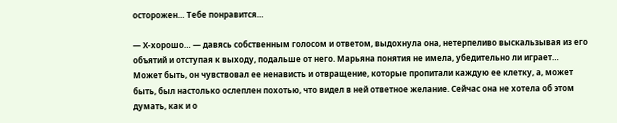осторожен… Тебе понравится…

— Х-хорошо… — давясь собственным голосом и ответом, выдохнула она, нетерпеливо выскальзывая из его объятий и отступая к выходу, подальше от него. Марьяна понятия не имела, убедительно ли играет… Может быть, он чувствовал ее ненависть и отвращение, которые пропитали каждую ее клетку, а, может быть, был настолько ослеплен похотью, что видел в ней ответное желание. Сейчас она не хотела об этом думать, как и о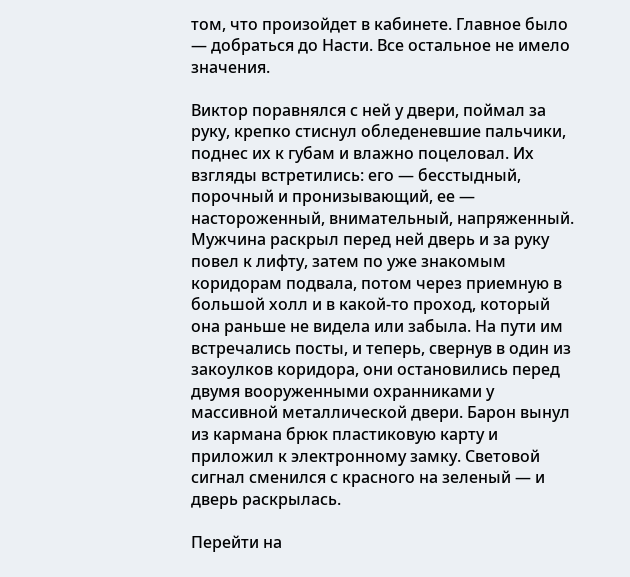том, что произойдет в кабинете. Главное было — добраться до Насти. Все остальное не имело значения.

Виктор поравнялся с ней у двери, поймал за руку, крепко стиснул обледеневшие пальчики, поднес их к губам и влажно поцеловал. Их взгляды встретились: его — бесстыдный, порочный и пронизывающий, ее — настороженный, внимательный, напряженный. Мужчина раскрыл перед ней дверь и за руку повел к лифту, затем по уже знакомым коридорам подвала, потом через приемную в большой холл и в какой-то проход, который она раньше не видела или забыла. На пути им встречались посты, и теперь, свернув в один из закоулков коридора, они остановились перед двумя вооруженными охранниками у массивной металлической двери. Барон вынул из кармана брюк пластиковую карту и приложил к электронному замку. Световой сигнал сменился с красного на зеленый — и дверь раскрылась.

Перейти на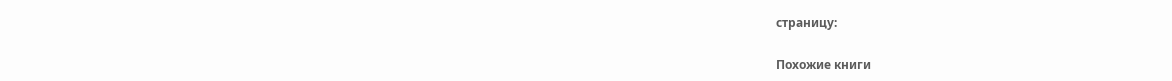страницу:

Похожие книги